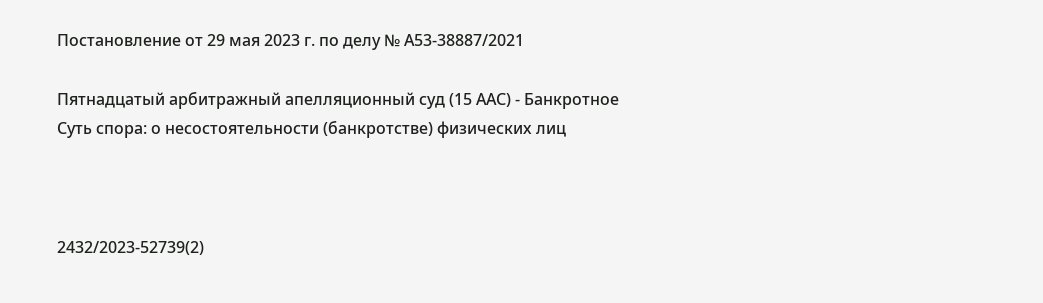Постановление от 29 мая 2023 г. по делу № А53-38887/2021

Пятнадцатый арбитражный апелляционный суд (15 ААС) - Банкротное
Суть спора: о несостоятельности (банкротстве) физических лиц



2432/2023-52739(2)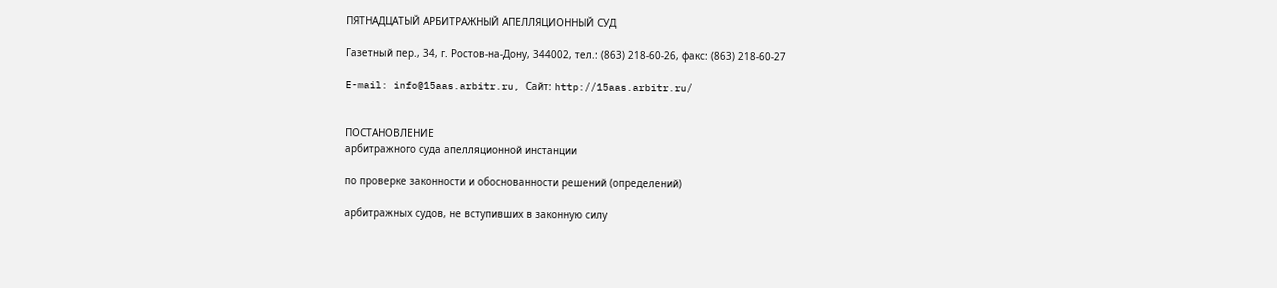ПЯТНАДЦАТЫЙ АРБИТРАЖНЫЙ АПЕЛЛЯЦИОННЫЙ СУД

Газетный пер., 34, г. Ростов-на-Дону, 344002, тел.: (863) 218-60-26, факс: (863) 218-60-27

E-mail: info@15aas.arbitr.ru, Сайт: http://15aas.arbitr.ru/


ПОСТАНОВЛЕНИЕ
арбитражного суда апелляционной инстанции

по проверке законности и обоснованности решений (определений)

арбитражных судов, не вступивших в законную силу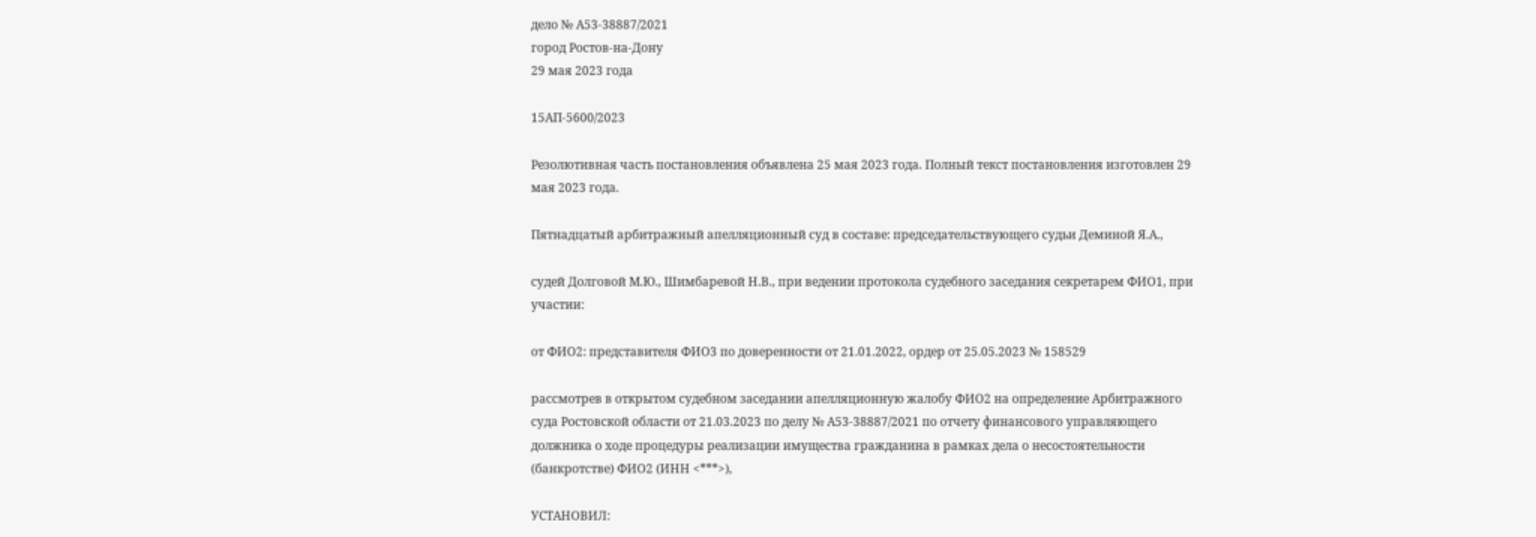дело № А53-38887/2021
город Ростов-на-Дону
29 мая 2023 года

15АП-5600/2023

Резолютивная часть постановления объявлена 25 мая 2023 года. Полный текст постановления изготовлен 29 мая 2023 года.

Пятнадцатый арбитражный апелляционный суд в составе: председательствующего судьи Деминой Я.А.,

судей Долговой М.Ю., Шимбаревой Н.В., при ведении протокола судебного заседания секретарем ФИО1, при участии:

от ФИО2: представителя ФИО3 по доверенности от 21.01.2022, ордер от 25.05.2023 № 158529

рассмотрев в открытом судебном заседании апелляционную жалобу ФИО2 на определение Арбитражного суда Ростовской области от 21.03.2023 по делу № А53-38887/2021 по отчету финансового управляющего должника о ходе процедуры реализации имущества гражданина в рамках дела о несостоятельности (банкротстве) ФИО2 (ИНН <***>),

УСТАНОВИЛ: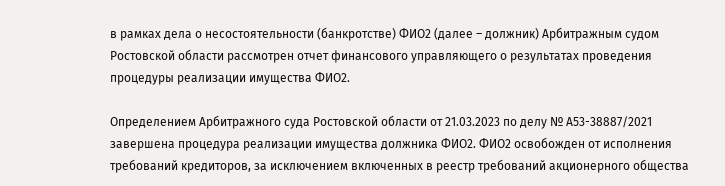в рамках дела о несостоятельности (банкротстве) ФИО2 (далее – должник) Арбитражным судом Ростовской области рассмотрен отчет финансового управляющего о результатах проведения процедуры реализации имущества ФИО2.

Определением Арбитражного суда Ростовской области от 21.03.2023 по делу № А53-38887/2021 завершена процедура реализации имущества должника ФИО2. ФИО2 освобожден от исполнения требований кредиторов, за исключением включенных в реестр требований акционерного общества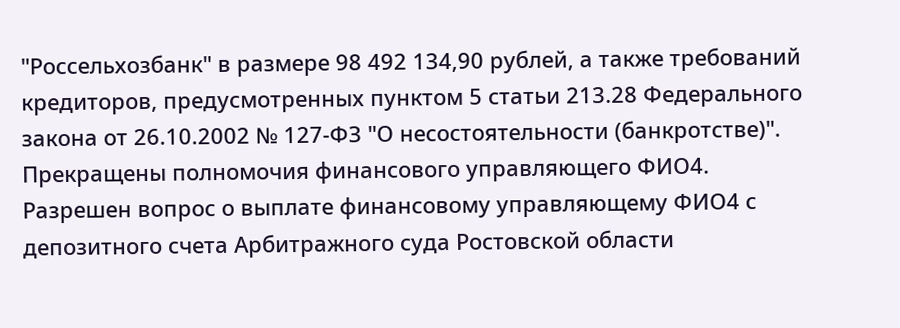"Россельхозбанк" в размере 98 492 134,90 рублей, а также требований кредиторов, предусмотренных пунктом 5 статьи 213.28 Федерального закона от 26.10.2002 № 127-ФЗ "О несостоятельности (банкротстве)". Прекращены полномочия финансового управляющего ФИО4. Разрешен вопрос о выплате финансовому управляющему ФИО4 с депозитного счета Арбитражного суда Ростовской области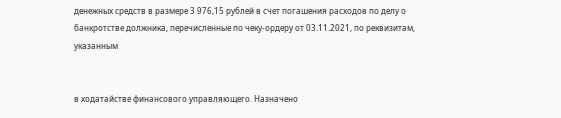денежных средств в размере 3 976,15 рублей в счет погашения расходов по делу о банкротстве должника, перечисленные по чеку-ордеру от 03.11.2021, по реквизитам, указанным


в ходатайстве финансового управляющего. Назначено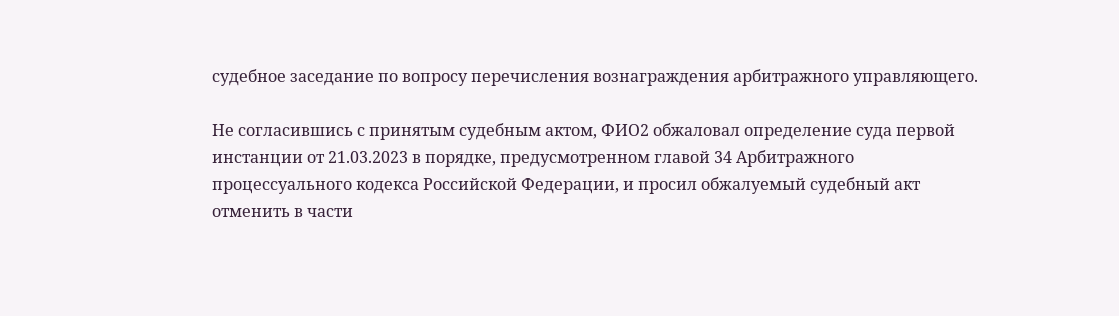судебное заседание по вопросу перечисления вознаграждения арбитражного управляющего.

Не согласившись с принятым судебным актом, ФИО2 обжаловал определение суда первой инстанции от 21.03.2023 в порядке, предусмотренном главой 34 Арбитражного процессуального кодекса Российской Федерации, и просил обжалуемый судебный акт отменить в части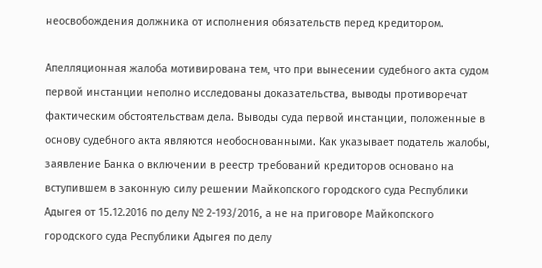неосвобождения должника от исполнения обязательств перед кредитором.

Апелляционная жалоба мотивирована тем, что при вынесении судебного акта судом первой инстанции неполно исследованы доказательства, выводы противоречат фактическим обстоятельствам дела. Выводы суда первой инстанции, положенные в основу судебного акта являются необоснованными. Как указывает податель жалобы, заявление Банка о включении в реестр требований кредиторов основано на вступившем в законную силу решении Майкопского городского суда Республики Адыгея от 15.12.2016 по делу № 2-193/2016, а не на приговоре Майкопского городского суда Республики Адыгея по делу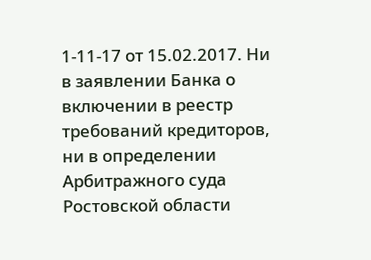1-11-17 от 15.02.2017. Ни в заявлении Банка о включении в реестр требований кредиторов, ни в определении Арбитражного суда Ростовской области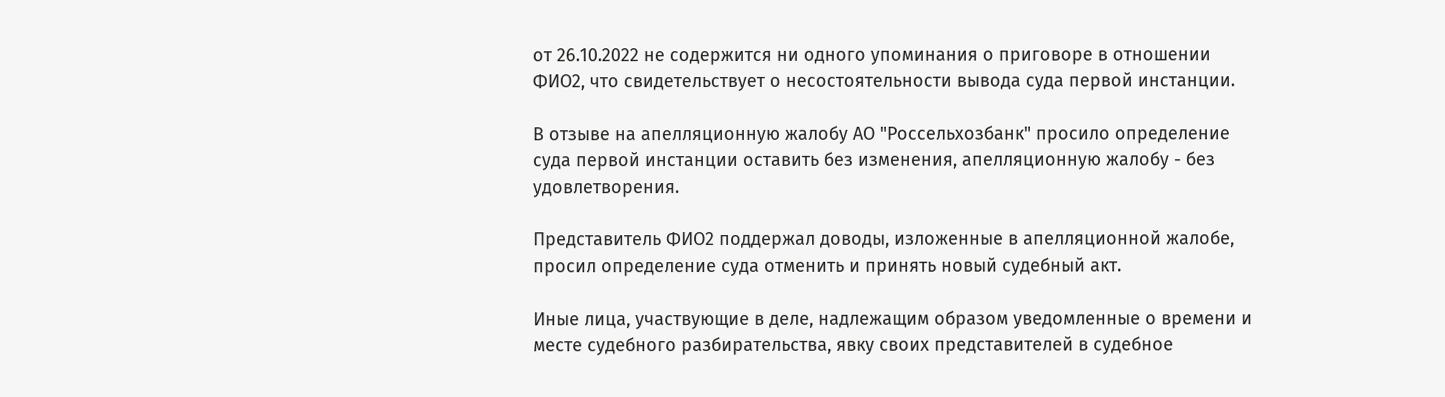от 26.10.2022 не содержится ни одного упоминания о приговоре в отношении ФИО2, что свидетельствует о несостоятельности вывода суда первой инстанции.

В отзыве на апелляционную жалобу АО "Россельхозбанк" просило определение суда первой инстанции оставить без изменения, апелляционную жалобу - без удовлетворения.

Представитель ФИО2 поддержал доводы, изложенные в апелляционной жалобе, просил определение суда отменить и принять новый судебный акт.

Иные лица, участвующие в деле, надлежащим образом уведомленные о времени и месте судебного разбирательства, явку своих представителей в судебное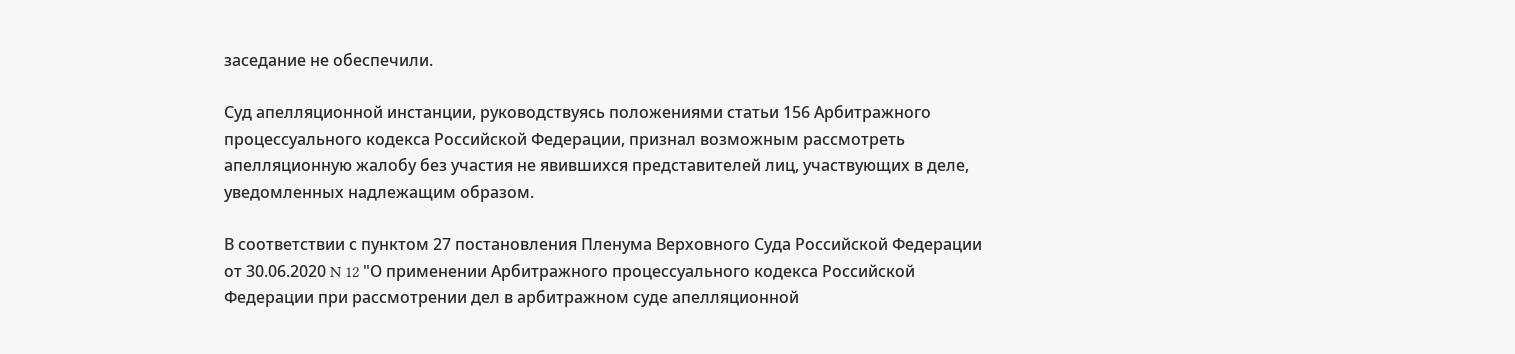заседание не обеспечили.

Суд апелляционной инстанции, руководствуясь положениями статьи 156 Арбитражного процессуального кодекса Российской Федерации, признал возможным рассмотреть апелляционную жалобу без участия не явившихся представителей лиц, участвующих в деле, уведомленных надлежащим образом.

В соответствии с пунктом 27 постановления Пленума Верховного Суда Российской Федерации от 30.06.2020 N 12 "О применении Арбитражного процессуального кодекса Российской Федерации при рассмотрении дел в арбитражном суде апелляционной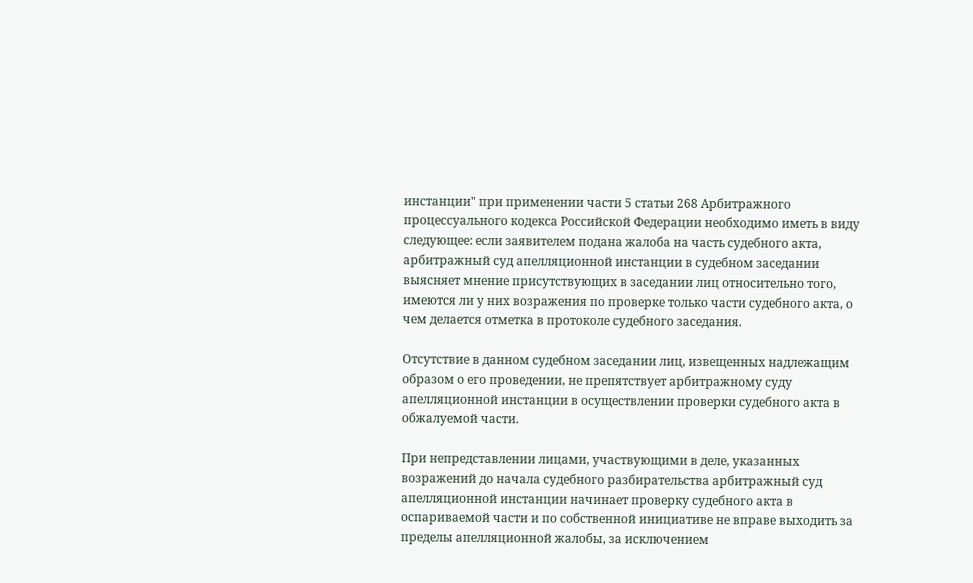инстанции" при применении части 5 статьи 268 Арбитражного процессуального кодекса Российской Федерации необходимо иметь в виду следующее: если заявителем подана жалоба на часть судебного акта, арбитражный суд апелляционной инстанции в судебном заседании выясняет мнение присутствующих в заседании лиц относительно того, имеются ли у них возражения по проверке только части судебного акта, о чем делается отметка в протоколе судебного заседания.

Отсутствие в данном судебном заседании лиц, извещенных надлежащим образом о его проведении, не препятствует арбитражному суду апелляционной инстанции в осуществлении проверки судебного акта в обжалуемой части.

При непредставлении лицами, участвующими в деле, указанных возражений до начала судебного разбирательства арбитражный суд апелляционной инстанции начинает проверку судебного акта в оспариваемой части и по собственной инициативе не вправе выходить за пределы апелляционной жалобы, за исключением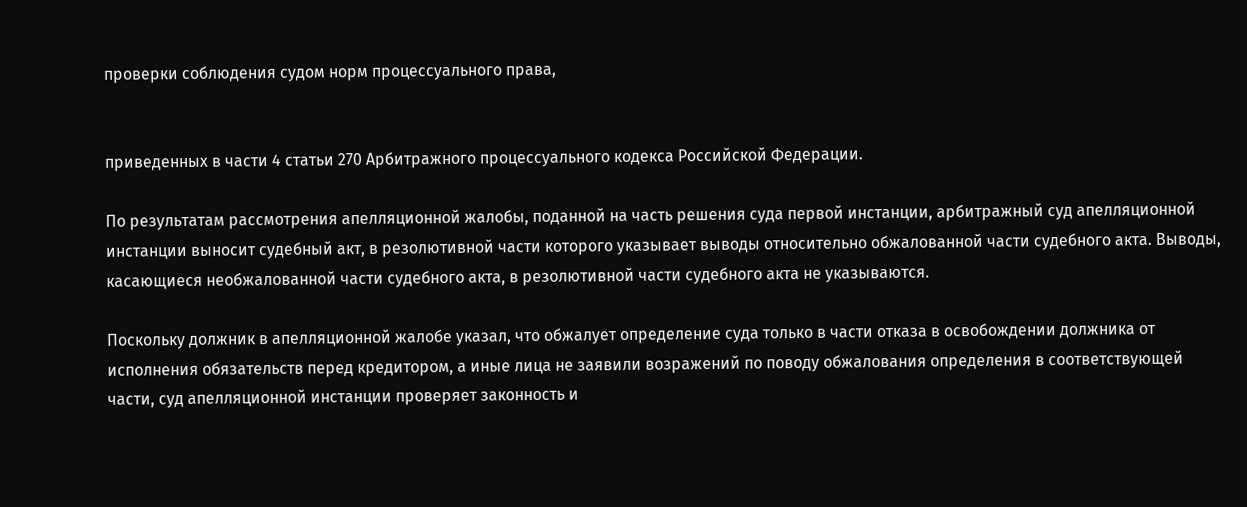проверки соблюдения судом норм процессуального права,


приведенных в части 4 статьи 270 Арбитражного процессуального кодекса Российской Федерации.

По результатам рассмотрения апелляционной жалобы, поданной на часть решения суда первой инстанции, арбитражный суд апелляционной инстанции выносит судебный акт, в резолютивной части которого указывает выводы относительно обжалованной части судебного акта. Выводы, касающиеся необжалованной части судебного акта, в резолютивной части судебного акта не указываются.

Поскольку должник в апелляционной жалобе указал, что обжалует определение суда только в части отказа в освобождении должника от исполнения обязательств перед кредитором, а иные лица не заявили возражений по поводу обжалования определения в соответствующей части, суд апелляционной инстанции проверяет законность и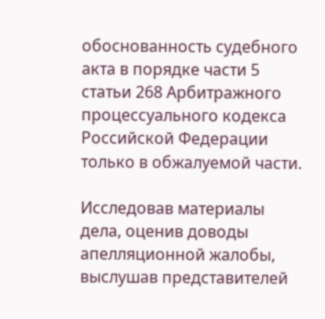обоснованность судебного акта в порядке части 5 статьи 268 Арбитражного процессуального кодекса Российской Федерации только в обжалуемой части.

Исследовав материалы дела, оценив доводы апелляционной жалобы, выслушав представителей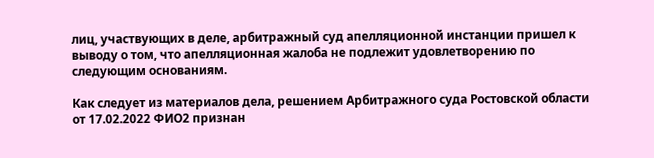лиц, участвующих в деле, арбитражный суд апелляционной инстанции пришел к выводу о том, что апелляционная жалоба не подлежит удовлетворению по следующим основаниям.

Как следует из материалов дела, решением Арбитражного суда Ростовской области от 17.02.2022 ФИО2 признан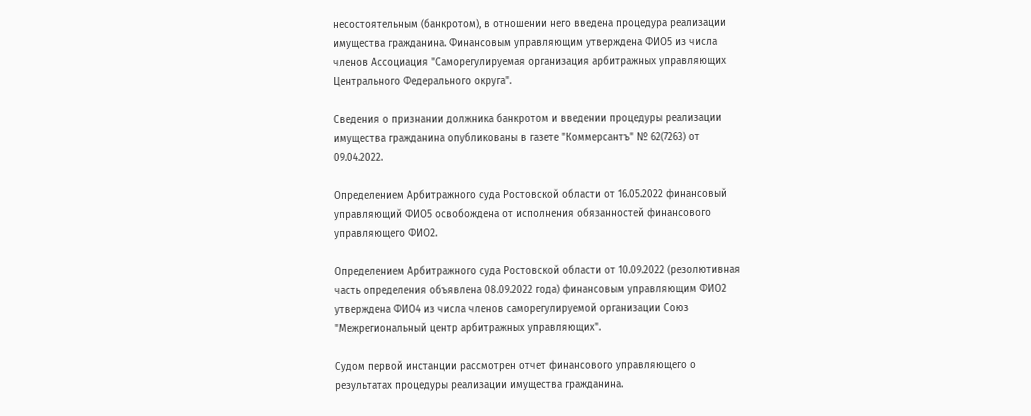несостоятельным (банкротом), в отношении него введена процедура реализации имущества гражданина. Финансовым управляющим утверждена ФИО5 из числа членов Ассоциация "Саморегулируемая организация арбитражных управляющих Центрального Федерального округа".

Сведения о признании должника банкротом и введении процедуры реализации имущества гражданина опубликованы в газете "Коммерсантъ" № 62(7263) от 09.04.2022.

Определением Арбитражного суда Ростовской области от 16.05.2022 финансовый управляющий ФИО5 освобождена от исполнения обязанностей финансового управляющего ФИО2.

Определением Арбитражного суда Ростовской области от 10.09.2022 (резолютивная часть определения объявлена 08.09.2022 года) финансовым управляющим ФИО2 утверждена ФИО4 из числа членов саморегулируемой организации Союз "Межрегиональный центр арбитражных управляющих".

Судом первой инстанции рассмотрен отчет финансового управляющего о результатах процедуры реализации имущества гражданина.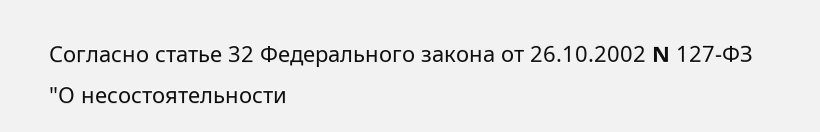Согласно статье 32 Федерального закона от 26.10.2002 N 127-ФЗ "О несостоятельности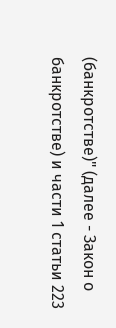(банкротстве)" (далее - Закон о банкротстве) и части 1 статьи 223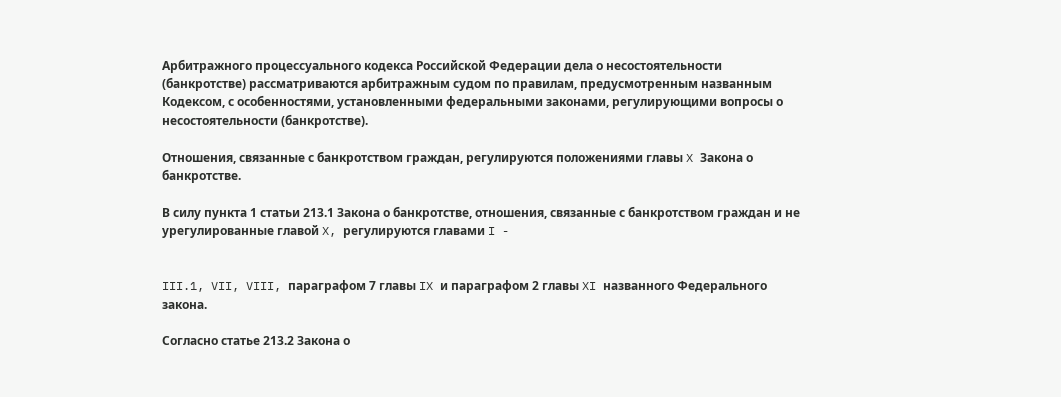Арбитражного процессуального кодекса Российской Федерации дела о несостоятельности (банкротстве) рассматриваются арбитражным судом по правилам, предусмотренным названным Кодексом, с особенностями, установленными федеральными законами, регулирующими вопросы о несостоятельности (банкротстве).

Отношения, связанные с банкротством граждан, регулируются положениями главы X Закона о банкротстве.

В силу пункта 1 статьи 213.1 Закона о банкротстве, отношения, связанные с банкротством граждан и не урегулированные главой X, регулируются главами I -


III.1, VII, VIII, параграфом 7 главы IX и параграфом 2 главы XI названного Федерального закона.

Согласно статье 213.2 Закона о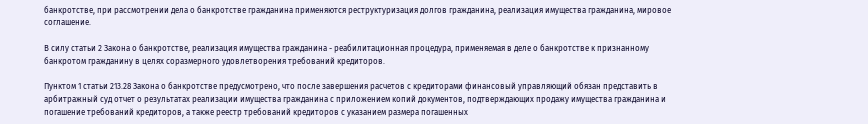банкротстве, при рассмотрении дела о банкротстве гражданина применяются реструктуризация долгов гражданина, реализация имущества гражданина, мировое соглашение.

В силу статьи 2 Закона о банкротстве, реализация имущества гражданина - реабилитационная процедура, применяемая в деле о банкротстве к признанному банкротом гражданину в целях соразмерного удовлетворения требований кредиторов.

Пунктом 1 статьи 213.28 Закона о банкротстве предусмотрено, что после завершения расчетов с кредиторами финансовый управляющий обязан представить в арбитражный суд отчет о результатах реализации имущества гражданина с приложением копий документов, подтверждающих продажу имущества гражданина и погашение требований кредиторов, а также реестр требований кредиторов с указанием размера погашенных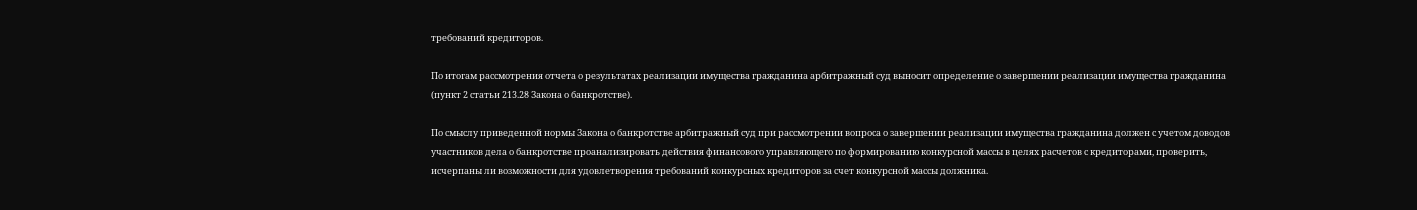требований кредиторов.

По итогам рассмотрения отчета о результатах реализации имущества гражданина арбитражный суд выносит определение о завершении реализации имущества гражданина (пункт 2 статьи 213.28 Закона о банкротстве).

По смыслу приведенной нормы Закона о банкротстве арбитражный суд при рассмотрении вопроса о завершении реализации имущества гражданина должен с учетом доводов участников дела о банкротстве проанализировать действия финансового управляющего по формированию конкурсной массы в целях расчетов с кредиторами, проверить, исчерпаны ли возможности для удовлетворения требований конкурсных кредиторов за счет конкурсной массы должника.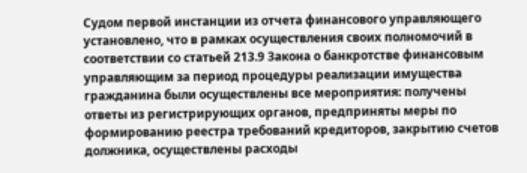Судом первой инстанции из отчета финансового управляющего установлено, что в рамках осуществления своих полномочий в соответствии со статьей 213.9 Закона о банкротстве финансовым управляющим за период процедуры реализации имущества гражданина были осуществлены все мероприятия: получены ответы из регистрирующих органов, предприняты меры по формированию реестра требований кредиторов, закрытию счетов должника, осуществлены расходы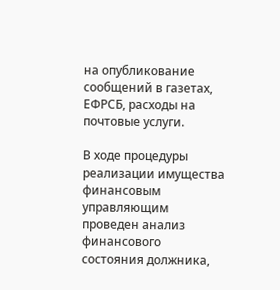на опубликование сообщений в газетах, ЕФРСБ, расходы на почтовые услуги.

В ходе процедуры реализации имущества финансовым управляющим проведен анализ финансового состояния должника,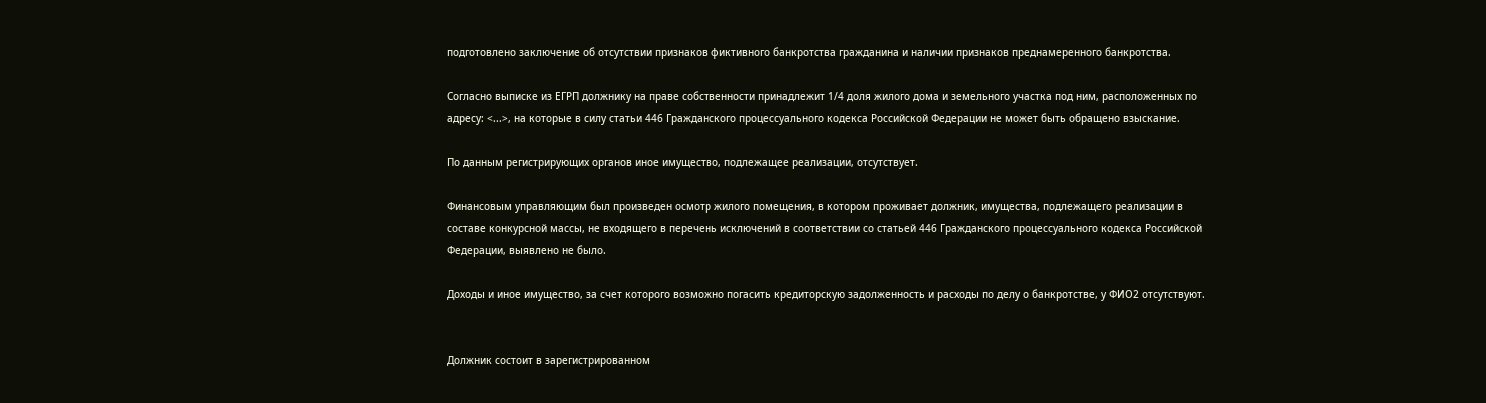подготовлено заключение об отсутствии признаков фиктивного банкротства гражданина и наличии признаков преднамеренного банкротства.

Согласно выписке из ЕГРП должнику на праве собственности принадлежит 1/4 доля жилого дома и земельного участка под ним, расположенных по адресу: <...>, на которые в силу статьи 446 Гражданского процессуального кодекса Российской Федерации не может быть обращено взыскание.

По данным регистрирующих органов иное имущество, подлежащее реализации, отсутствует.

Финансовым управляющим был произведен осмотр жилого помещения, в котором проживает должник, имущества, подлежащего реализации в составе конкурсной массы, не входящего в перечень исключений в соответствии со статьей 446 Гражданского процессуального кодекса Российской Федерации, выявлено не было.

Доходы и иное имущество, за счет которого возможно погасить кредиторскую задолженность и расходы по делу о банкротстве, у ФИО2 отсутствуют.


Должник состоит в зарегистрированном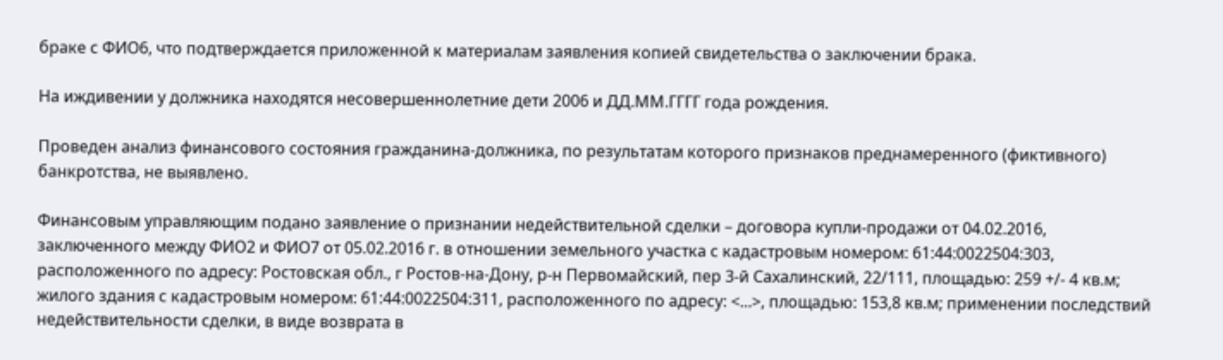браке с ФИО6, что подтверждается приложенной к материалам заявления копией свидетельства о заключении брака.

На иждивении у должника находятся несовершеннолетние дети 2006 и ДД.ММ.ГГГГ года рождения.

Проведен анализ финансового состояния гражданина-должника, по результатам которого признаков преднамеренного (фиктивного) банкротства, не выявлено.

Финансовым управляющим подано заявление о признании недействительной сделки – договора купли-продажи от 04.02.2016, заключенного между ФИО2 и ФИО7 от 05.02.2016 г. в отношении земельного участка с кадастровым номером: 61:44:0022504:303, расположенного по адресу: Ростовская обл., г Ростов-на-Дону, р-н Первомайский, пер 3-й Сахалинский, 22/111, площадью: 259 +/- 4 кв.м; жилого здания с кадастровым номером: 61:44:0022504:311, расположенного по адресу: <...>, площадью: 153,8 кв.м; применении последствий недействительности сделки, в виде возврата в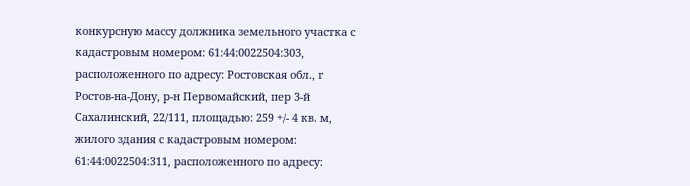конкурсную массу должника земельного участка с кадастровым номером: 61:44:0022504:303, расположенного по адресу: Ростовская обл., г Ростов-на-Дону, р-н Первомайский, пер 3-й Сахалинский, 22/111, площадью: 259 +/- 4 кв. м, жилого здания с кадастровым номером: 61:44:0022504:311, расположенного по адресу: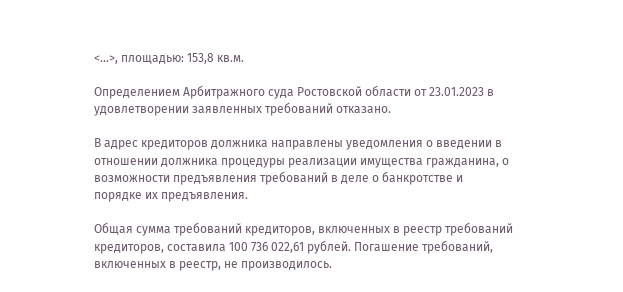<...>, площадью: 153,8 кв.м.

Определением Арбитражного суда Ростовской области от 23.01.2023 в удовлетворении заявленных требований отказано.

В адрес кредиторов должника направлены уведомления о введении в отношении должника процедуры реализации имущества гражданина, о возможности предъявления требований в деле о банкротстве и порядке их предъявления.

Общая сумма требований кредиторов, включенных в реестр требований кредиторов, составила 100 736 022,61 рублей. Погашение требований, включенных в реестр, не производилось.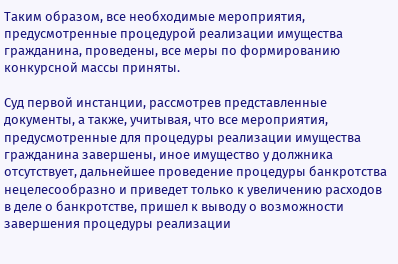Таким образом, все необходимые мероприятия, предусмотренные процедурой реализации имущества гражданина, проведены, все меры по формированию конкурсной массы приняты.

Суд первой инстанции, рассмотрев представленные документы, а также, учитывая, что все мероприятия, предусмотренные для процедуры реализации имущества гражданина завершены, иное имущество у должника отсутствует, дальнейшее проведение процедуры банкротства нецелесообразно и приведет только к увеличению расходов в деле о банкротстве, пришел к выводу о возможности завершения процедуры реализации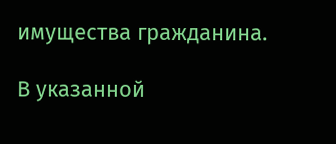имущества гражданина.

В указанной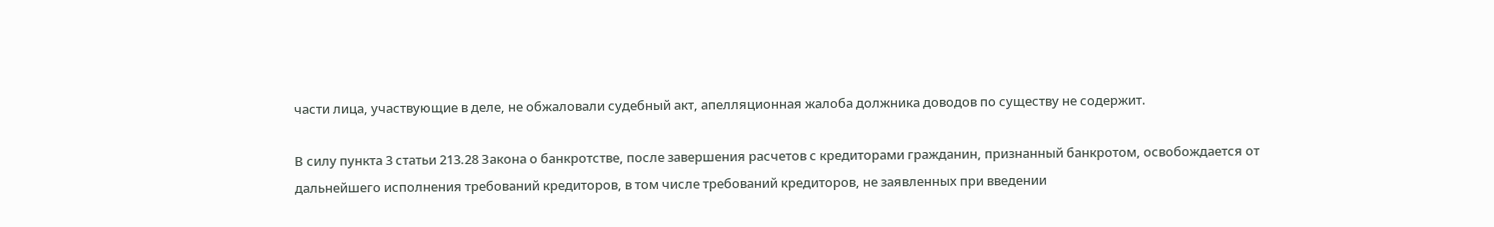части лица, участвующие в деле, не обжаловали судебный акт, апелляционная жалоба должника доводов по существу не содержит.

В силу пункта 3 статьи 213.28 Закона о банкротстве, после завершения расчетов с кредиторами гражданин, признанный банкротом, освобождается от дальнейшего исполнения требований кредиторов, в том числе требований кредиторов, не заявленных при введении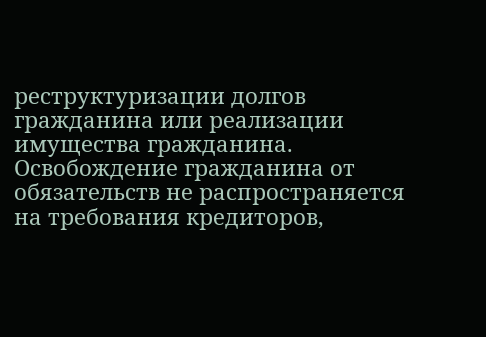реструктуризации долгов гражданина или реализации имущества гражданина. Освобождение гражданина от обязательств не распространяется на требования кредиторов,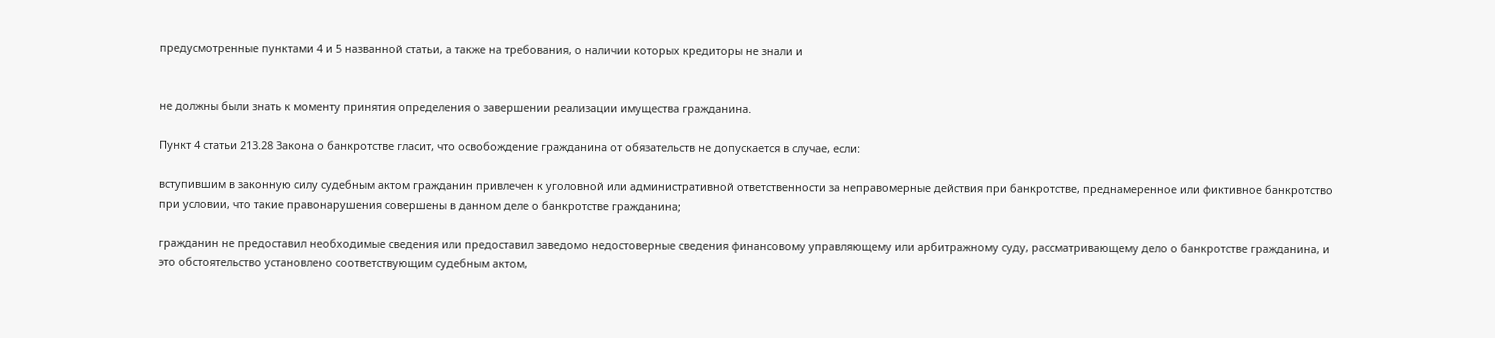предусмотренные пунктами 4 и 5 названной статьи, а также на требования, о наличии которых кредиторы не знали и


не должны были знать к моменту принятия определения о завершении реализации имущества гражданина.

Пункт 4 статьи 213.28 Закона о банкротстве гласит, что освобождение гражданина от обязательств не допускается в случае, если:

вступившим в законную силу судебным актом гражданин привлечен к уголовной или административной ответственности за неправомерные действия при банкротстве, преднамеренное или фиктивное банкротство при условии, что такие правонарушения совершены в данном деле о банкротстве гражданина;

гражданин не предоставил необходимые сведения или предоставил заведомо недостоверные сведения финансовому управляющему или арбитражному суду, рассматривающему дело о банкротстве гражданина, и это обстоятельство установлено соответствующим судебным актом,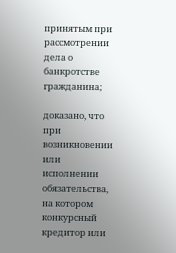принятым при рассмотрении дела о банкротстве гражданина;

доказано, что при возникновении или исполнении обязательства, на котором конкурсный кредитор или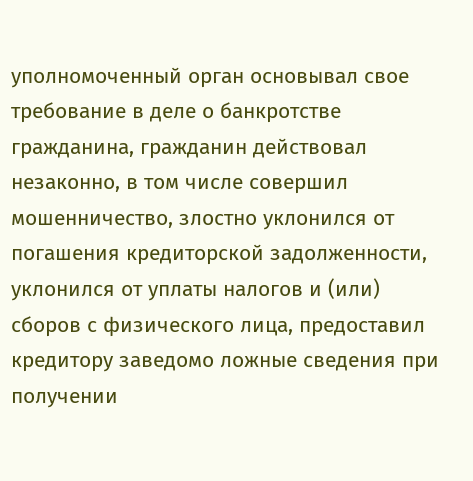уполномоченный орган основывал свое требование в деле о банкротстве гражданина, гражданин действовал незаконно, в том числе совершил мошенничество, злостно уклонился от погашения кредиторской задолженности, уклонился от уплаты налогов и (или) сборов с физического лица, предоставил кредитору заведомо ложные сведения при получении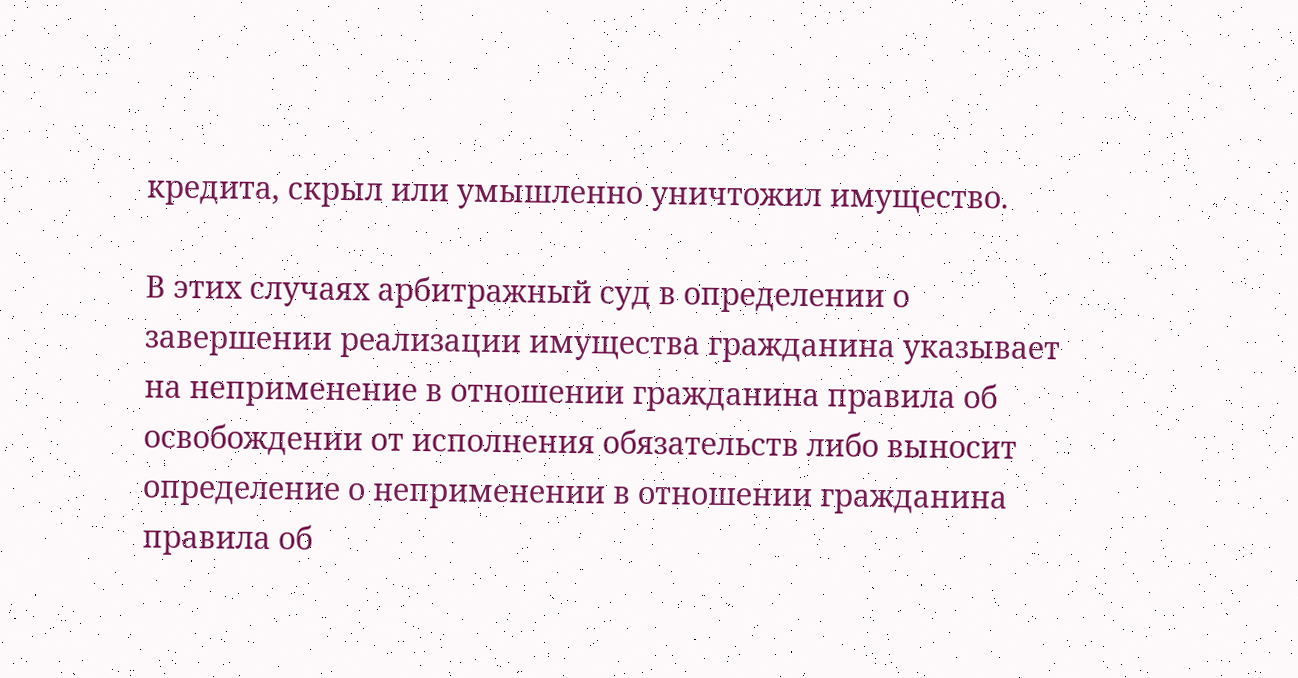кредита, скрыл или умышленно уничтожил имущество.

В этих случаях арбитражный суд в определении о завершении реализации имущества гражданина указывает на неприменение в отношении гражданина правила об освобождении от исполнения обязательств либо выносит определение о неприменении в отношении гражданина правила об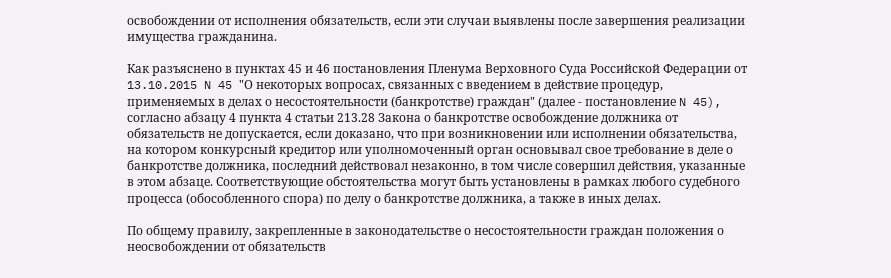освобождении от исполнения обязательств, если эти случаи выявлены после завершения реализации имущества гражданина.

Как разъяснено в пунктах 45 и 46 постановления Пленума Верховного Суда Российской Федерации от 13.10.2015 N 45 "О некоторых вопросах, связанных с введением в действие процедур, применяемых в делах о несостоятельности (банкротстве) граждан" (далее - постановление N 45), согласно абзацу 4 пункта 4 статьи 213.28 Закона о банкротстве освобождение должника от обязательств не допускается, если доказано, что при возникновении или исполнении обязательства, на котором конкурсный кредитор или уполномоченный орган основывал свое требование в деле о банкротстве должника, последний действовал незаконно, в том числе совершил действия, указанные в этом абзаце. Соответствующие обстоятельства могут быть установлены в рамках любого судебного процесса (обособленного спора) по делу о банкротстве должника, а также в иных делах.

По общему правилу, закрепленные в законодательстве о несостоятельности граждан положения о неосвобождении от обязательств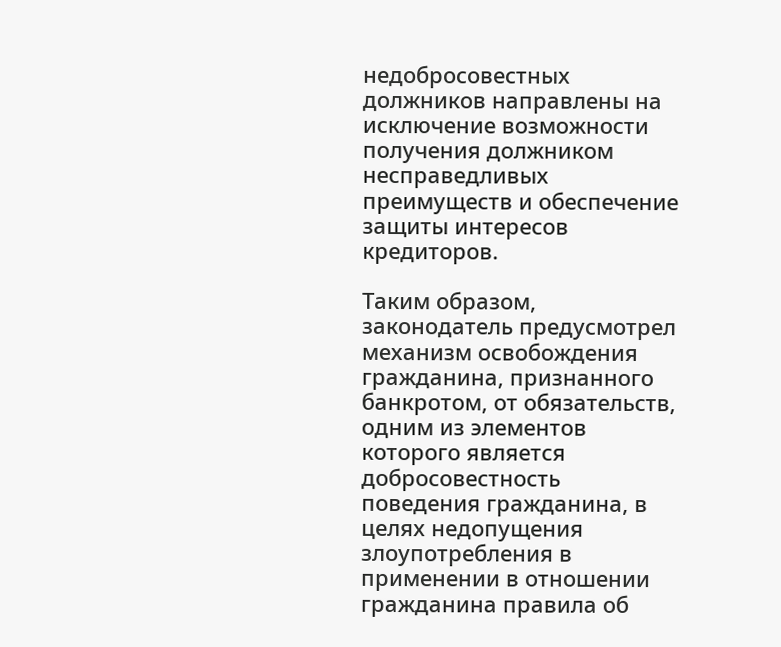недобросовестных должников направлены на исключение возможности получения должником несправедливых преимуществ и обеспечение защиты интересов кредиторов.

Таким образом, законодатель предусмотрел механизм освобождения гражданина, признанного банкротом, от обязательств, одним из элементов которого является добросовестность поведения гражданина, в целях недопущения злоупотребления в применении в отношении гражданина правила об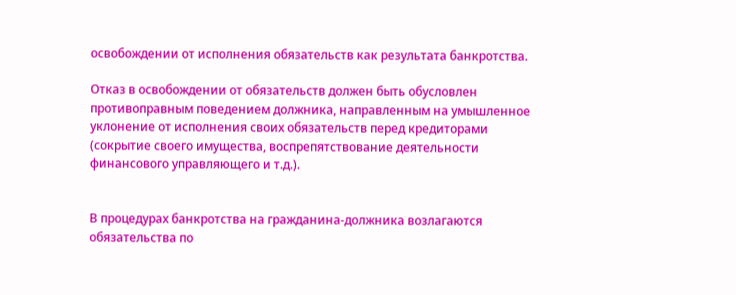освобождении от исполнения обязательств как результата банкротства.

Отказ в освобождении от обязательств должен быть обусловлен противоправным поведением должника, направленным на умышленное уклонение от исполнения своих обязательств перед кредиторами (сокрытие своего имущества, воспрепятствование деятельности финансового управляющего и т.д.).


В процедурах банкротства на гражданина-должника возлагаются обязательства по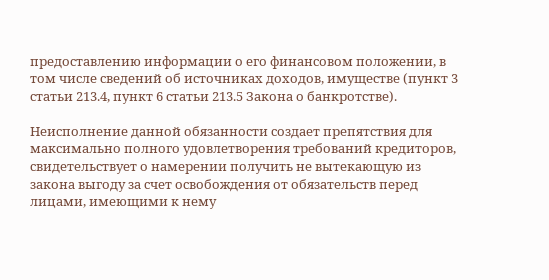предоставлению информации о его финансовом положении, в том числе сведений об источниках доходов, имуществе (пункт 3 статьи 213.4, пункт 6 статьи 213.5 Закона о банкротстве).

Неисполнение данной обязанности создает препятствия для максимально полного удовлетворения требований кредиторов, свидетельствует о намерении получить не вытекающую из закона выгоду за счет освобождения от обязательств перед лицами, имеющими к нему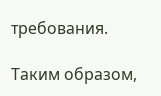требования.

Таким образом,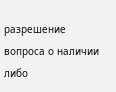разрешение вопроса о наличии либо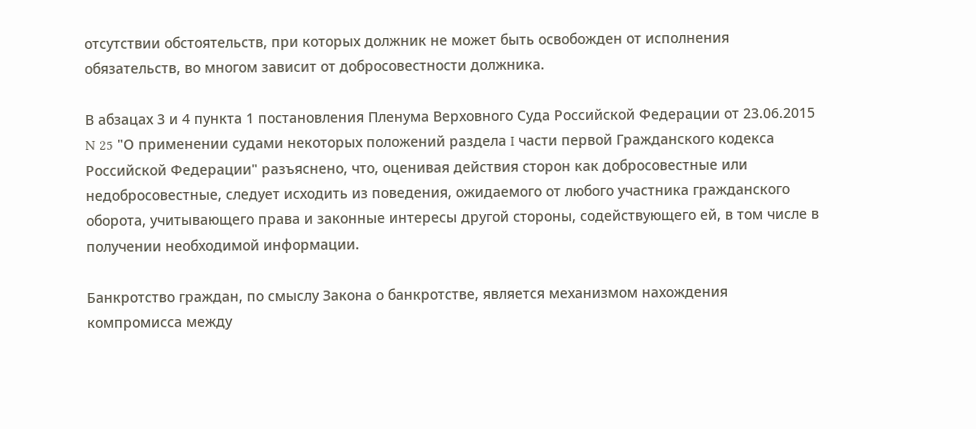отсутствии обстоятельств, при которых должник не может быть освобожден от исполнения обязательств, во многом зависит от добросовестности должника.

В абзацах 3 и 4 пункта 1 постановления Пленума Верховного Суда Российской Федерации от 23.06.2015 N 25 "О применении судами некоторых положений раздела I части первой Гражданского кодекса Российской Федерации" разъяснено, что, оценивая действия сторон как добросовестные или недобросовестные, следует исходить из поведения, ожидаемого от любого участника гражданского оборота, учитывающего права и законные интересы другой стороны, содействующего ей, в том числе в получении необходимой информации.

Банкротство граждан, по смыслу Закона о банкротстве, является механизмом нахождения компромисса между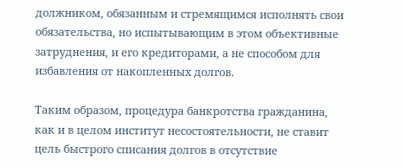должником, обязанным и стремящимся исполнять свои обязательства, но испытывающим в этом объективные затруднения, и его кредиторами, а не способом для избавления от накопленных долгов.

Таким образом, процедура банкротства гражданина, как и в целом институт несостоятельности, не ставит цель быстрого списания долгов в отсутствие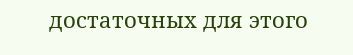достаточных для этого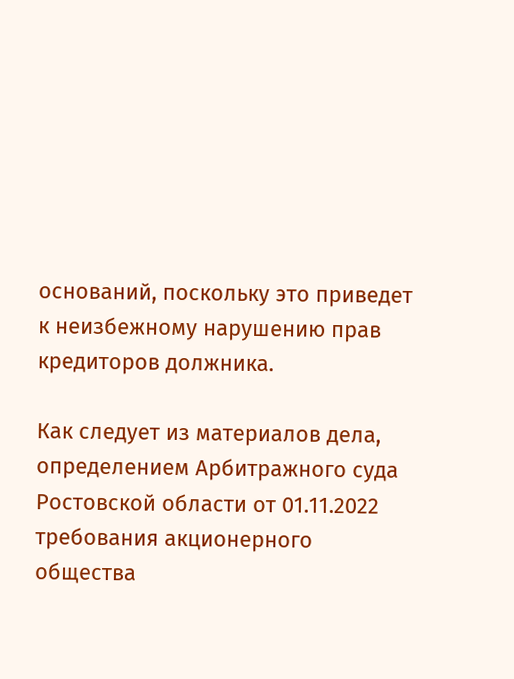оснований, поскольку это приведет к неизбежному нарушению прав кредиторов должника.

Как следует из материалов дела, определением Арбитражного суда Ростовской области от 01.11.2022 требования акционерного общества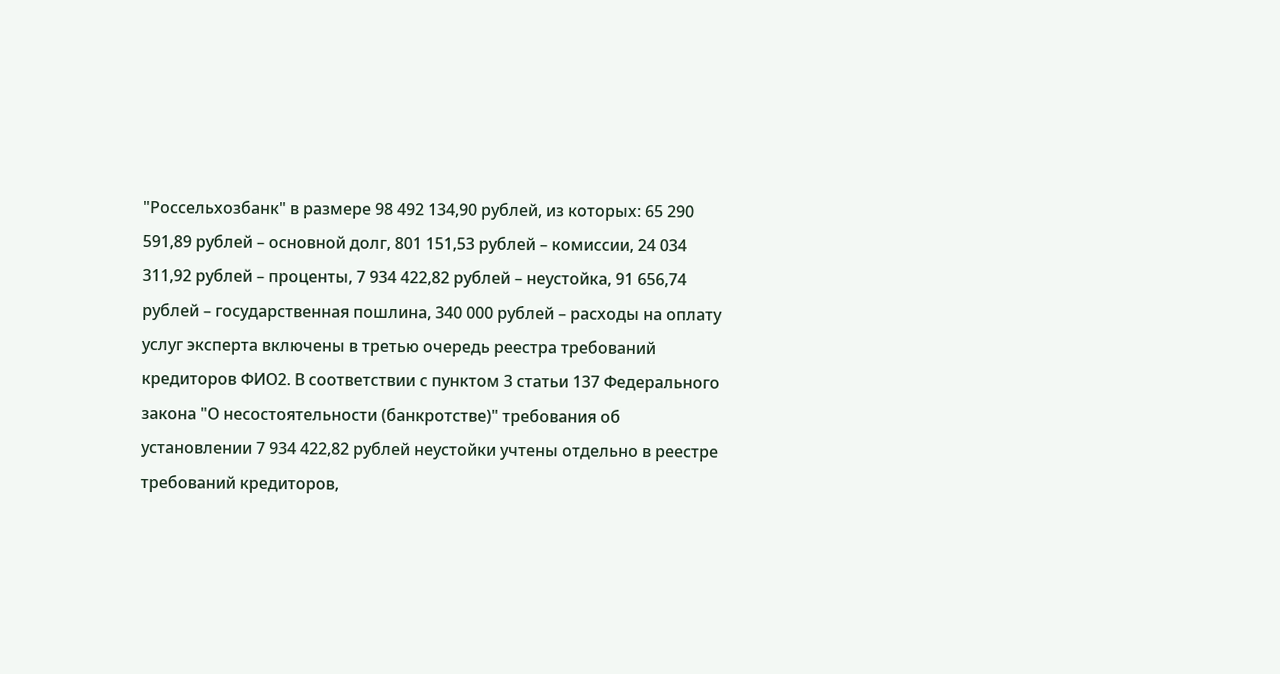"Россельхозбанк" в размере 98 492 134,90 рублей, из которых: 65 290 591,89 рублей – основной долг, 801 151,53 рублей – комиссии, 24 034 311,92 рублей – проценты, 7 934 422,82 рублей – неустойка, 91 656,74 рублей – государственная пошлина, 340 000 рублей – расходы на оплату услуг эксперта включены в третью очередь реестра требований кредиторов ФИО2. В соответствии с пунктом 3 статьи 137 Федерального закона "О несостоятельности (банкротстве)" требования об установлении 7 934 422,82 рублей неустойки учтены отдельно в реестре требований кредиторов,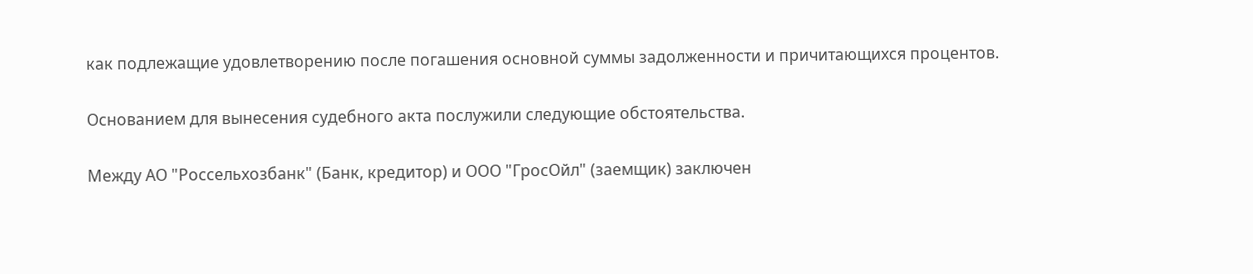как подлежащие удовлетворению после погашения основной суммы задолженности и причитающихся процентов.

Основанием для вынесения судебного акта послужили следующие обстоятельства.

Между АО "Россельхозбанк" (Банк, кредитор) и ООО "ГросОйл" (заемщик) заключен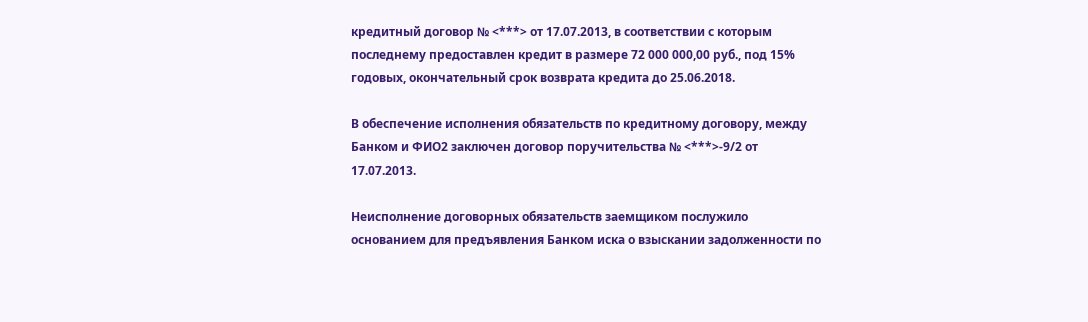кредитный договор № <***> от 17.07.2013, в соответствии с которым последнему предоставлен кредит в размере 72 000 000,00 руб., под 15% годовых, окончательный срок возврата кредита до 25.06.2018.

В обеспечение исполнения обязательств по кредитному договору, между Банком и ФИО2 заключен договор поручительства № <***>-9/2 от 17.07.2013.

Неисполнение договорных обязательств заемщиком послужило основанием для предъявления Банком иска о взыскании задолженности по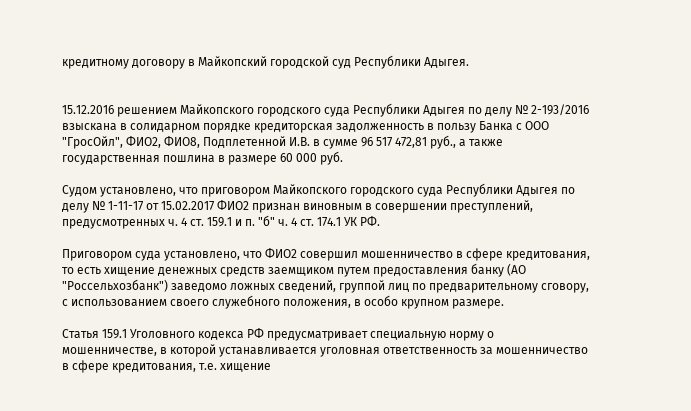кредитному договору в Майкопский городской суд Республики Адыгея.


15.12.2016 решением Майкопского городского суда Республики Адыгея по делу № 2-193/2016 взыскана в солидарном порядке кредиторская задолженность в пользу Банка с ООО "ГросОйл", ФИО2, ФИО8, Подплетенной И.В. в сумме 96 517 472,81 руб., а также государственная пошлина в размере 60 000 руб.

Судом установлено, что приговором Майкопского городского суда Республики Адыгея по делу № 1-11-17 от 15.02.2017 ФИО2 признан виновным в совершении преступлений, предусмотренных ч. 4 ст. 159.1 и п. "б" ч. 4 ст. 174.1 УК РФ.

Приговором суда установлено, что ФИО2 совершил мошенничество в сфере кредитования, то есть хищение денежных средств заемщиком путем предоставления банку (АО "Россельхозбанк") заведомо ложных сведений, группой лиц по предварительному сговору, с использованием своего служебного положения, в особо крупном размере.

Статья 159.1 Уголовного кодекса РФ предусматривает специальную норму о мошенничестве, в которой устанавливается уголовная ответственность за мошенничество в сфере кредитования, т.е. хищение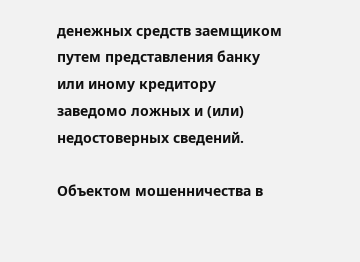денежных средств заемщиком путем представления банку или иному кредитору заведомо ложных и (или) недостоверных сведений.

Объектом мошенничества в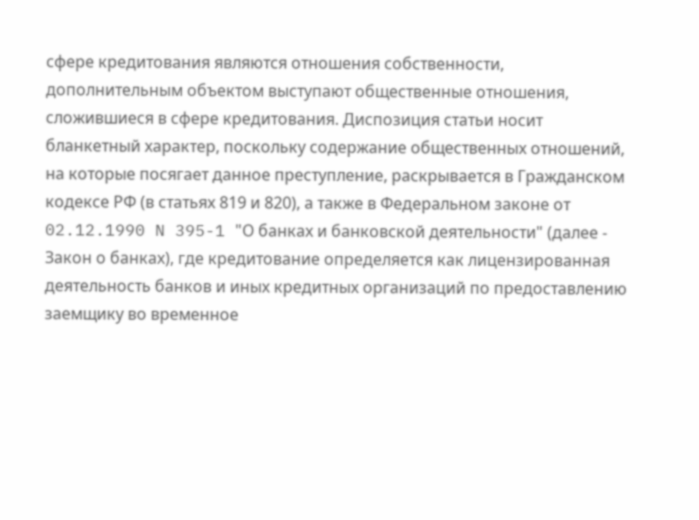сфере кредитования являются отношения собственности, дополнительным объектом выступают общественные отношения, сложившиеся в сфере кредитования. Диспозиция статьи носит бланкетный характер, поскольку содержание общественных отношений, на которые посягает данное преступление, раскрывается в Гражданском кодексе РФ (в статьях 819 и 820), а также в Федеральном законе от 02.12.1990 N 395-1 "О банках и банковской деятельности" (далее - Закон о банках), где кредитование определяется как лицензированная деятельность банков и иных кредитных организаций по предоставлению заемщику во временное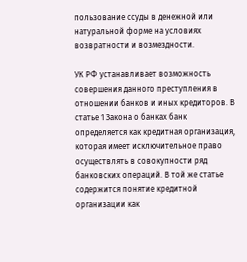пользование ссуды в денежной или натуральной форме на условиях возвратности и возмездности.

УК РФ устанавливает возможность совершения данного преступления в отношении банков и иных кредиторов. В статье 1 Закона о банках банк определяется как кредитная организация, которая имеет исключительное право осуществлять в совокупности ряд банковских операций. В той же статье содержится понятие кредитной организации как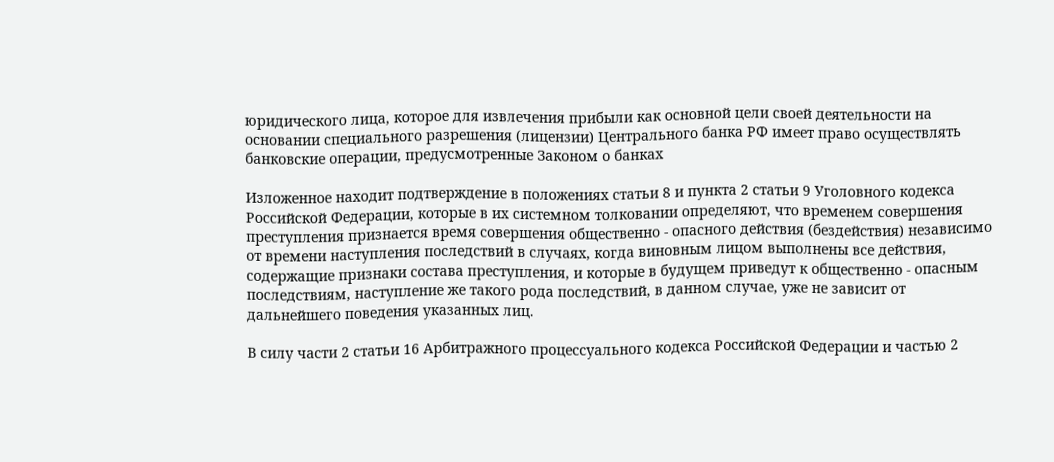юридического лица, которое для извлечения прибыли как основной цели своей деятельности на основании специального разрешения (лицензии) Центрального банка РФ имеет право осуществлять банковские операции, предусмотренные Законом о банках

Изложенное находит подтверждение в положениях статьи 8 и пункта 2 статьи 9 Уголовного кодекса Российской Федерации, которые в их системном толковании определяют, что временем совершения преступления признается время совершения общественно - опасного действия (бездействия) независимо от времени наступления последствий в случаях, когда виновным лицом выполнены все действия, содержащие признаки состава преступления, и которые в будущем приведут к общественно - опасным последствиям, наступление же такого рода последствий, в данном случае, уже не зависит от дальнейшего поведения указанных лиц.

В силу части 2 статьи 16 Арбитражного процессуального кодекса Российской Федерации и частью 2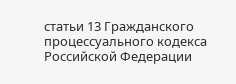статьи 13 Гражданского процессуального кодекса Российской Федерации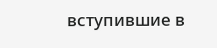вступившие в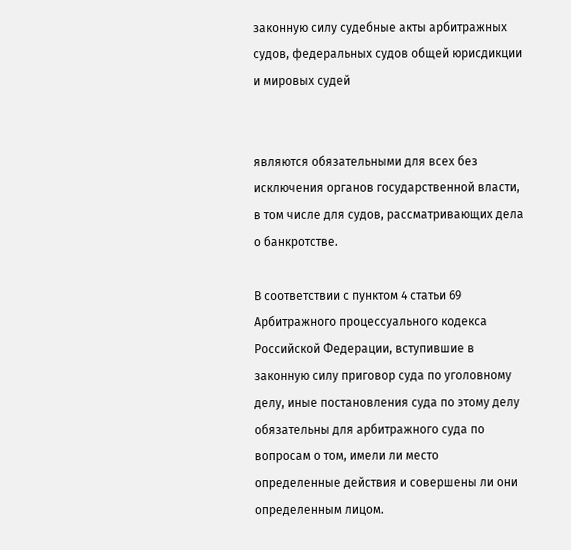законную силу судебные акты арбитражных судов, федеральных судов общей юрисдикции и мировых судей


являются обязательными для всех без исключения органов государственной власти, в том числе для судов, рассматривающих дела о банкротстве.

В соответствии с пунктом 4 статьи 69 Арбитражного процессуального кодекса Российской Федерации, вступившие в законную силу приговор суда по уголовному делу, иные постановления суда по этому делу обязательны для арбитражного суда по вопросам о том, имели ли место определенные действия и совершены ли они определенным лицом.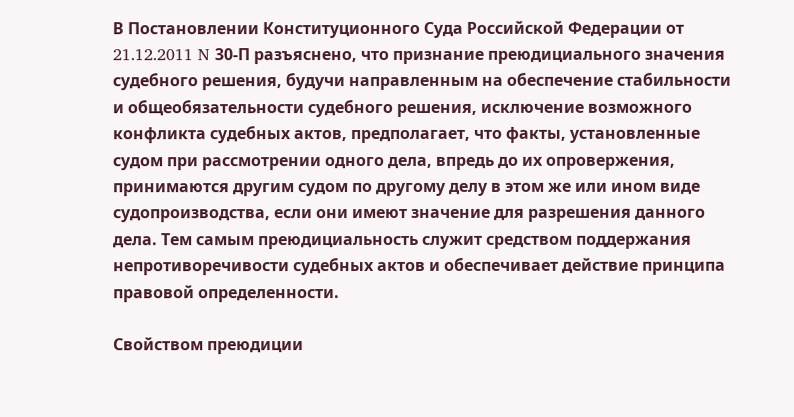В Постановлении Конституционного Суда Российской Федерации от 21.12.2011 N 30-П разъяснено, что признание преюдициального значения судебного решения, будучи направленным на обеспечение стабильности и общеобязательности судебного решения, исключение возможного конфликта судебных актов, предполагает, что факты, установленные судом при рассмотрении одного дела, впредь до их опровержения, принимаются другим судом по другому делу в этом же или ином виде судопроизводства, если они имеют значение для разрешения данного дела. Тем самым преюдициальность служит средством поддержания непротиворечивости судебных актов и обеспечивает действие принципа правовой определенности.

Свойством преюдиции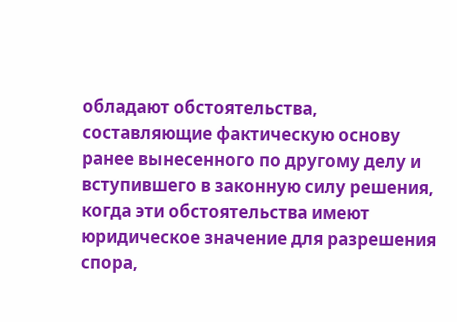обладают обстоятельства, составляющие фактическую основу ранее вынесенного по другому делу и вступившего в законную силу решения, когда эти обстоятельства имеют юридическое значение для разрешения спора,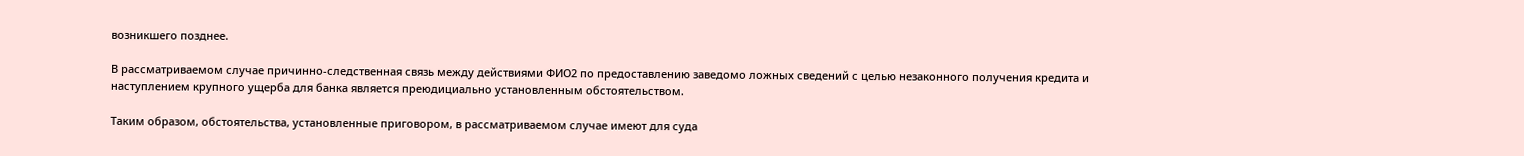возникшего позднее.

В рассматриваемом случае причинно-следственная связь между действиями ФИО2 по предоставлению заведомо ложных сведений с целью незаконного получения кредита и наступлением крупного ущерба для банка является преюдициально установленным обстоятельством.

Таким образом, обстоятельства, установленные приговором, в рассматриваемом случае имеют для суда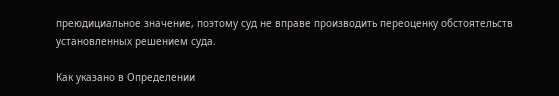преюдициальное значение, поэтому суд не вправе производить переоценку обстоятельств установленных решением суда.

Как указано в Определении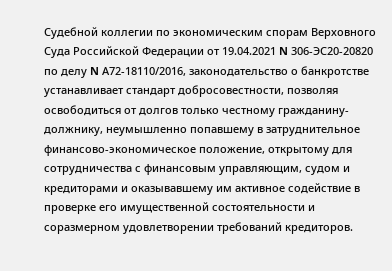Судебной коллегии по экономическим спорам Верховного Суда Российской Федерации от 19.04.2021 N 306-ЭС20-20820 по делу N А72-18110/2016, законодательство о банкротстве устанавливает стандарт добросовестности, позволяя освободиться от долгов только честному гражданину- должнику, неумышленно попавшему в затруднительное финансово-экономическое положение, открытому для сотрудничества с финансовым управляющим, судом и кредиторами и оказывавшему им активное содействие в проверке его имущественной состоятельности и соразмерном удовлетворении требований кредиторов.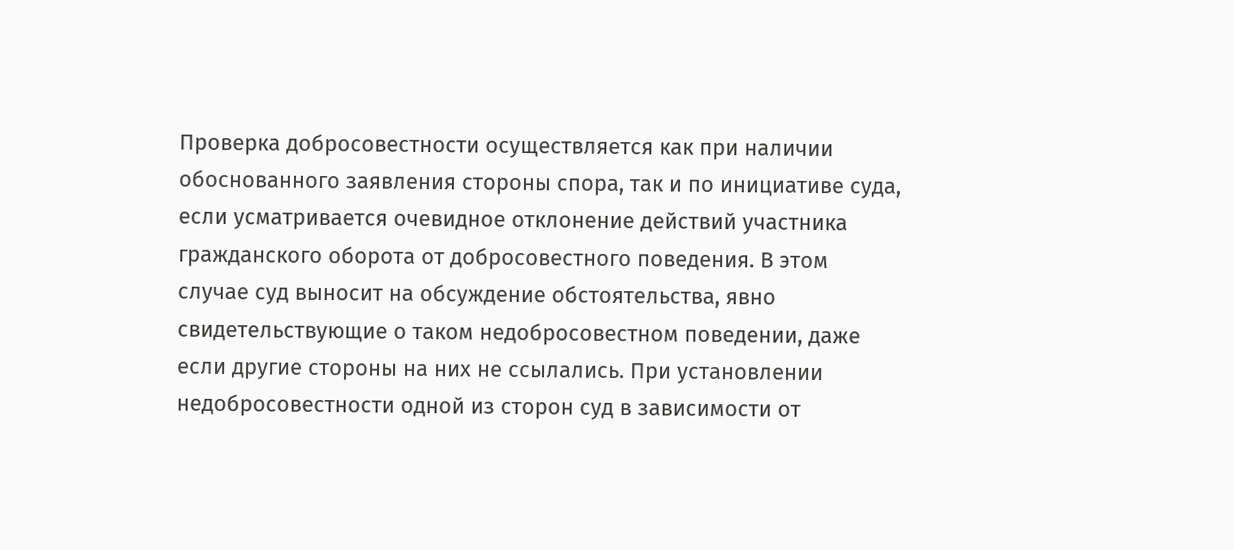Проверка добросовестности осуществляется как при наличии обоснованного заявления стороны спора, так и по инициативе суда, если усматривается очевидное отклонение действий участника гражданского оборота от добросовестного поведения. В этом случае суд выносит на обсуждение обстоятельства, явно свидетельствующие о таком недобросовестном поведении, даже если другие стороны на них не ссылались. При установлении недобросовестности одной из сторон суд в зависимости от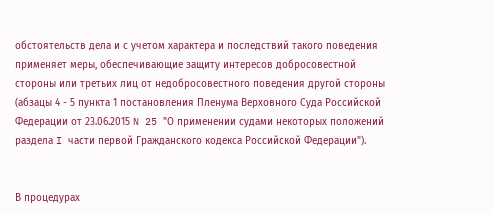обстоятельств дела и с учетом характера и последствий такого поведения применяет меры, обеспечивающие защиту интересов добросовестной стороны или третьих лиц от недобросовестного поведения другой стороны (абзацы 4 - 5 пункта 1 постановления Пленума Верховного Суда Российской Федерации от 23.06.2015 N 25 "О применении судами некоторых положений раздела I части первой Гражданского кодекса Российской Федерации").


В процедурах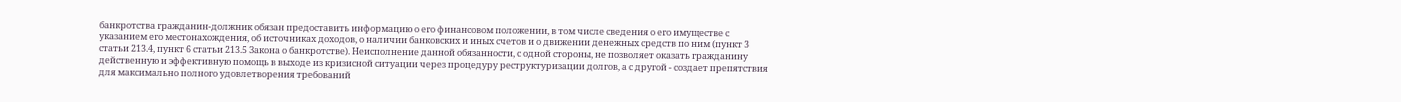банкротства гражданин-должник обязан предоставить информацию о его финансовом положении, в том числе сведения о его имуществе с указанием его местонахождения, об источниках доходов, о наличии банковских и иных счетов и о движении денежных средств по ним (пункт 3 статьи 213.4, пункт 6 статьи 213.5 Закона о банкротстве). Неисполнение данной обязанности, с одной стороны, не позволяет оказать гражданину действенную и эффективную помощь в выходе из кризисной ситуации через процедуру реструктуризации долгов, а с другой - создает препятствия для максимально полного удовлетворения требований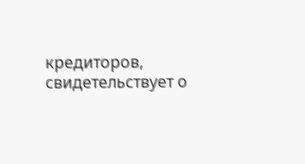кредиторов, свидетельствует о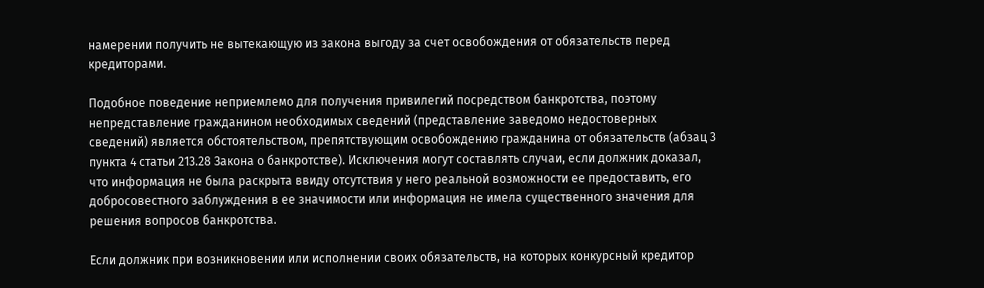намерении получить не вытекающую из закона выгоду за счет освобождения от обязательств перед кредиторами.

Подобное поведение неприемлемо для получения привилегий посредством банкротства, поэтому непредставление гражданином необходимых сведений (представление заведомо недостоверных сведений) является обстоятельством, препятствующим освобождению гражданина от обязательств (абзац 3 пункта 4 статьи 213.28 Закона о банкротстве). Исключения могут составлять случаи, если должник доказал, что информация не была раскрыта ввиду отсутствия у него реальной возможности ее предоставить, его добросовестного заблуждения в ее значимости или информация не имела существенного значения для решения вопросов банкротства.

Если должник при возникновении или исполнении своих обязательств, на которых конкурсный кредитор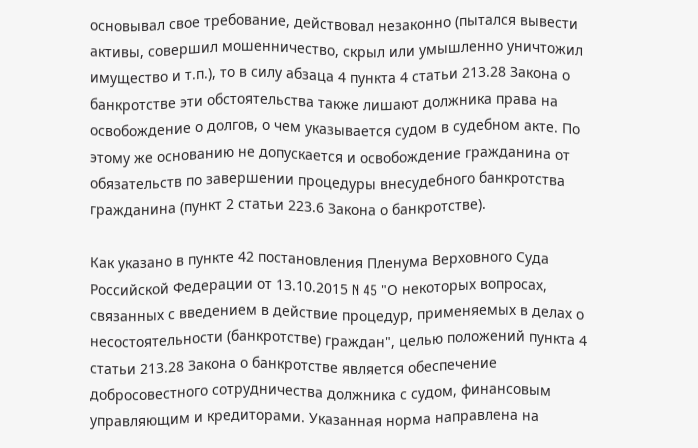основывал свое требование, действовал незаконно (пытался вывести активы, совершил мошенничество, скрыл или умышленно уничтожил имущество и т.п.), то в силу абзаца 4 пункта 4 статьи 213.28 Закона о банкротстве эти обстоятельства также лишают должника права на освобождение о долгов, о чем указывается судом в судебном акте. По этому же основанию не допускается и освобождение гражданина от обязательств по завершении процедуры внесудебного банкротства гражданина (пункт 2 статьи 223.6 Закона о банкротстве).

Как указано в пункте 42 постановления Пленума Верховного Суда Российской Федерации от 13.10.2015 N 45 "О некоторых вопросах, связанных с введением в действие процедур, применяемых в делах о несостоятельности (банкротстве) граждан", целью положений пункта 4 статьи 213.28 Закона о банкротстве является обеспечение добросовестного сотрудничества должника с судом, финансовым управляющим и кредиторами. Указанная норма направлена на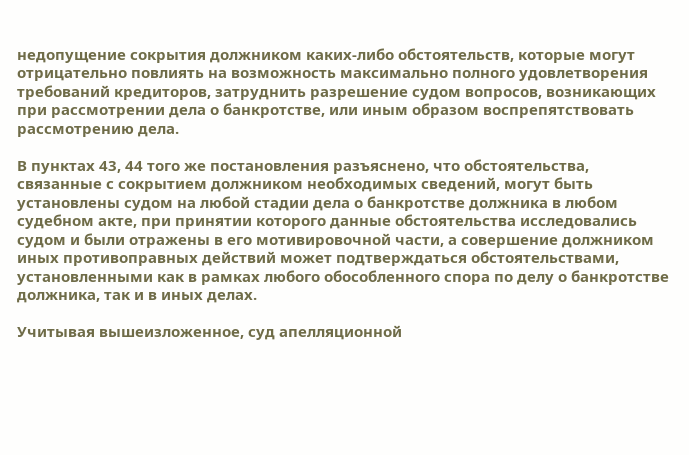недопущение сокрытия должником каких-либо обстоятельств, которые могут отрицательно повлиять на возможность максимально полного удовлетворения требований кредиторов, затруднить разрешение судом вопросов, возникающих при рассмотрении дела о банкротстве, или иным образом воспрепятствовать рассмотрению дела.

В пунктах 43, 44 того же постановления разъяснено, что обстоятельства, связанные с сокрытием должником необходимых сведений, могут быть установлены судом на любой стадии дела о банкротстве должника в любом судебном акте, при принятии которого данные обстоятельства исследовались судом и были отражены в его мотивировочной части, а совершение должником иных противоправных действий может подтверждаться обстоятельствами, установленными как в рамках любого обособленного спора по делу о банкротстве должника, так и в иных делах.

Учитывая вышеизложенное, суд апелляционной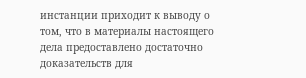инстанции приходит к выводу о том, что в материалы настоящего дела предоставлено достаточно доказательств для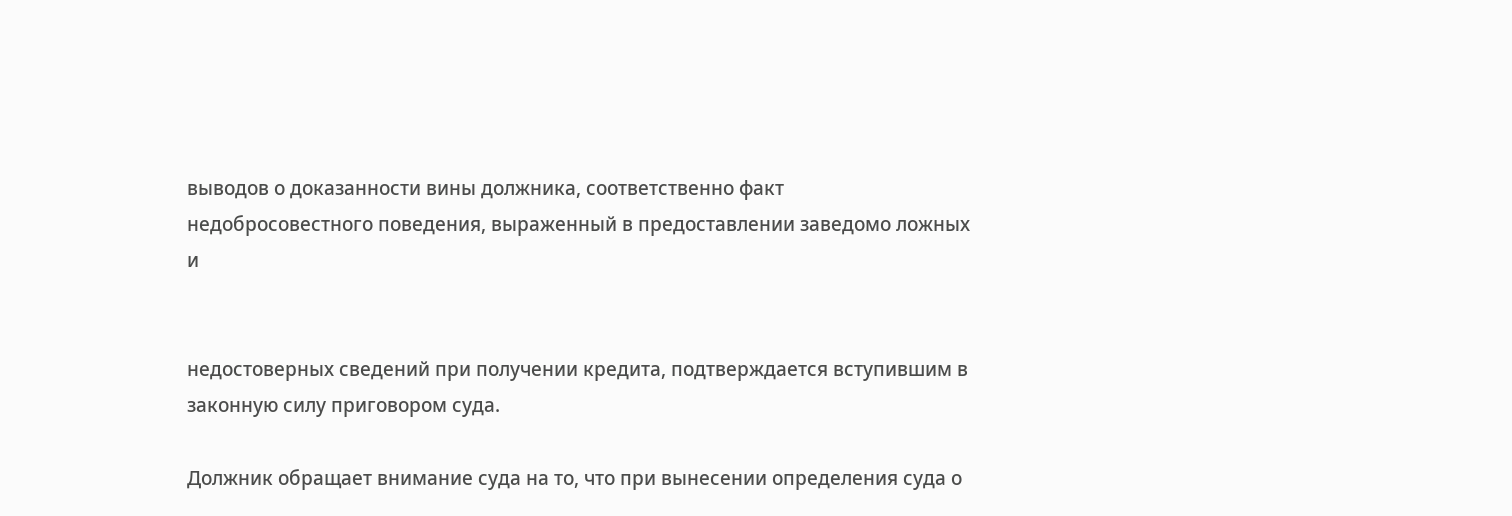выводов о доказанности вины должника, соответственно факт недобросовестного поведения, выраженный в предоставлении заведомо ложных и


недостоверных сведений при получении кредита, подтверждается вступившим в законную силу приговором суда.

Должник обращает внимание суда на то, что при вынесении определения суда о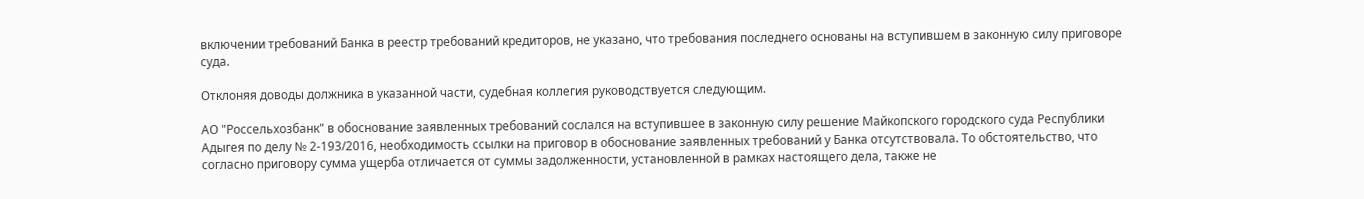включении требований Банка в реестр требований кредиторов, не указано, что требования последнего основаны на вступившем в законную силу приговоре суда.

Отклоняя доводы должника в указанной части, судебная коллегия руководствуется следующим.

АО "Россельхозбанк" в обоснование заявленных требований сослался на вступившее в законную силу решение Майкопского городского суда Республики Адыгея по делу № 2-193/2016, необходимость ссылки на приговор в обоснование заявленных требований у Банка отсутствовала. То обстоятельство, что согласно приговору сумма ущерба отличается от суммы задолженности, установленной в рамках настоящего дела, также не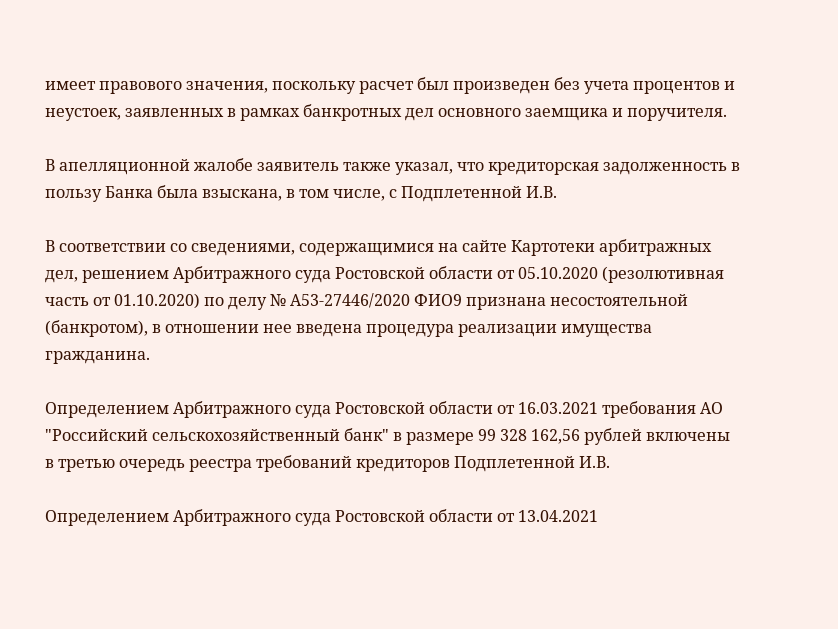имеет правового значения, поскольку расчет был произведен без учета процентов и неустоек, заявленных в рамках банкротных дел основного заемщика и поручителя.

В апелляционной жалобе заявитель также указал, что кредиторская задолженность в пользу Банка была взыскана, в том числе, с Подплетенной И.В.

В соответствии со сведениями, содержащимися на сайте Картотеки арбитражных дел, решением Арбитражного суда Ростовской области от 05.10.2020 (резолютивная часть от 01.10.2020) по делу № А53-27446/2020 ФИО9 признана несостоятельной (банкротом), в отношении нее введена процедура реализации имущества гражданина.

Определением Арбитражного суда Ростовской области от 16.03.2021 требования АО "Российский сельскохозяйственный банк" в размере 99 328 162,56 рублей включены в третью очередь реестра требований кредиторов Подплетенной И.В.

Определением Арбитражного суда Ростовской области от 13.04.2021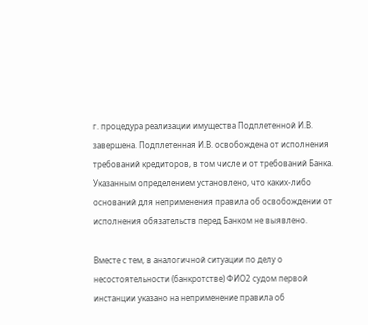г. процедура реализации имущества Подплетенной И.В. завершена. Подплетенная И.В. освобождена от исполнения требований кредиторов, в том числе и от требований Банка. Указанным определением установлено, что каких-либо оснований для неприменения правила об освобождении от исполнения обязательств перед Банком не выявлено.

Вместе с тем, в аналогичной ситуации по делу о несостоятельности (банкротстве) ФИО2 судом первой инстанции указано на неприменение правила об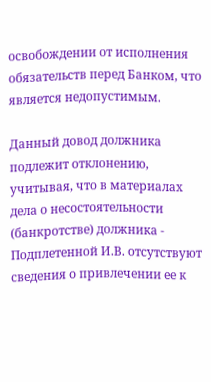освобождении от исполнения обязательств перед Банком, что является недопустимым.

Данный довод должника подлежит отклонению, учитывая, что в материалах дела о несостоятельности (банкротстве) должника - Подплетенной И.В. отсутствуют сведения о привлечении ее к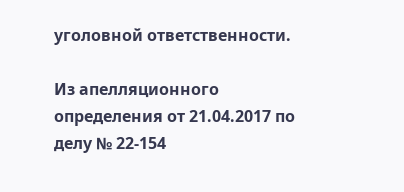уголовной ответственности.

Из апелляционного определения от 21.04.2017 по делу № 22-154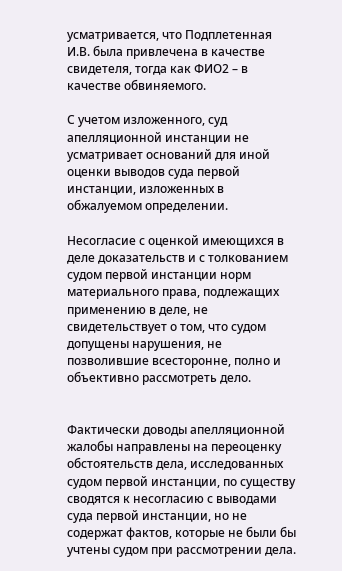усматривается, что Подплетенная И.В. была привлечена в качестве свидетеля, тогда как ФИО2 – в качестве обвиняемого.

С учетом изложенного, суд апелляционной инстанции не усматривает оснований для иной оценки выводов суда первой инстанции, изложенных в обжалуемом определении.

Несогласие с оценкой имеющихся в деле доказательств и с толкованием судом первой инстанции норм материального права, подлежащих применению в деле, не свидетельствует о том, что судом допущены нарушения, не позволившие всесторонне, полно и объективно рассмотреть дело.


Фактически доводы апелляционной жалобы направлены на переоценку обстоятельств дела, исследованных судом первой инстанции, по существу сводятся к несогласию с выводами суда первой инстанции, но не содержат фактов, которые не были бы учтены судом при рассмотрении дела.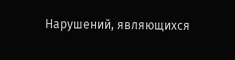Нарушений, являющихся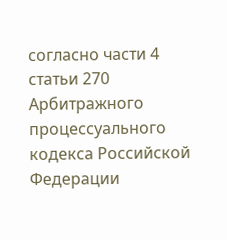согласно части 4 статьи 270 Арбитражного процессуального кодекса Российской Федерации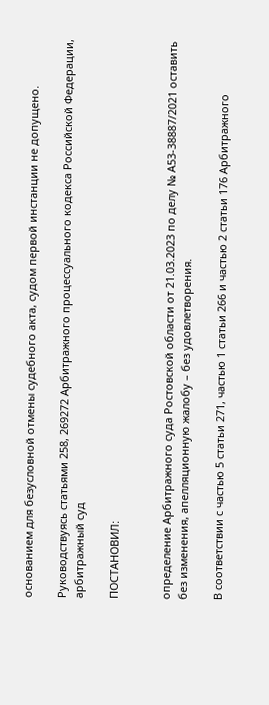основанием для безусловной отмены судебного акта, судом первой инстанции не допущено.

Руководствуясь статьями 258, 269272 Арбитражного процессуального кодекса Российской Федерации, арбитражный суд

ПОСТАНОВИЛ:


определение Арбитражного суда Ростовской области от 21.03.2023 по делу № А53-38887/2021 оставить без изменения, апелляционную жалобу – без удовлетворения.

В соответствии с частью 5 статьи 271, частью 1 статьи 266 и частью 2 статьи 176 Арбитражного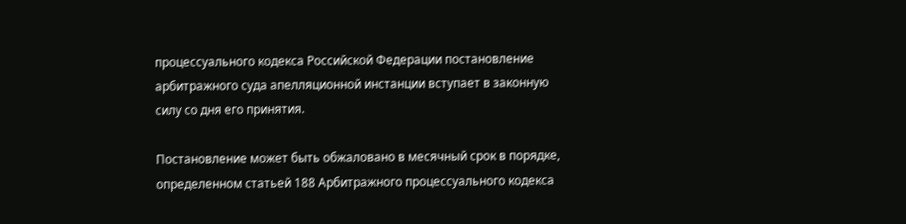процессуального кодекса Российской Федерации постановление арбитражного суда апелляционной инстанции вступает в законную силу со дня его принятия.

Постановление может быть обжаловано в месячный срок в порядке, определенном статьей 188 Арбитражного процессуального кодекса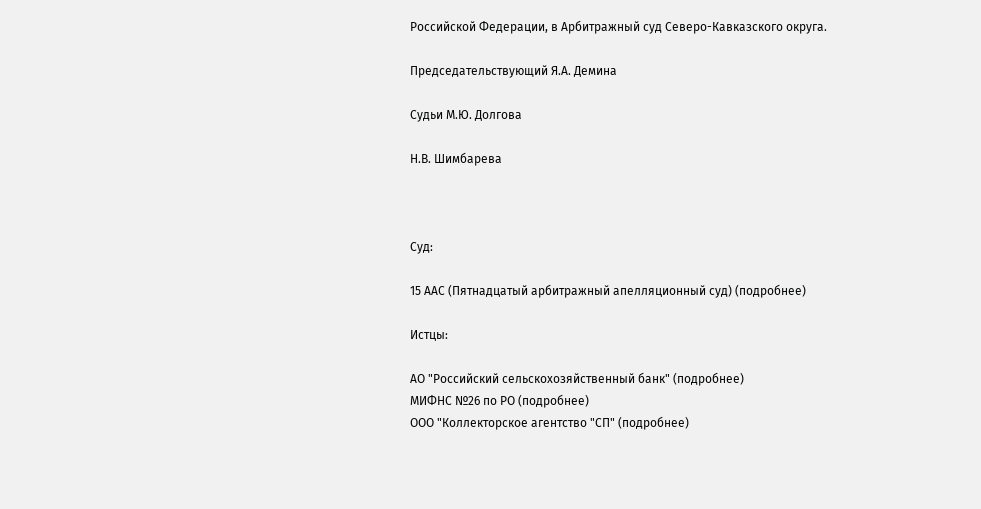Российской Федерации, в Арбитражный суд Северо-Кавказского округа.

Председательствующий Я.А. Демина

Судьи М.Ю. Долгова

Н.В. Шимбарева



Суд:

15 ААС (Пятнадцатый арбитражный апелляционный суд) (подробнее)

Истцы:

АО "Российский сельскохозяйственный банк" (подробнее)
МИФНС №26 по РО (подробнее)
ООО "Коллекторское агентство "СП" (подробнее)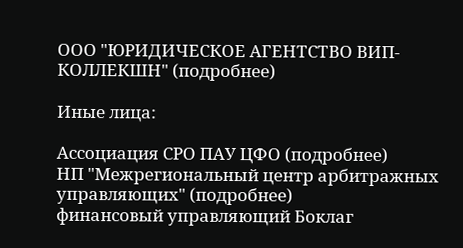ООО "ЮРИДИЧЕСКОЕ АГЕНТСТВО ВИП-КОЛЛЕКШН" (подробнее)

Иные лица:

Ассоциация СРО ПАУ ЦФО (подробнее)
НП "Межрегиональный центр арбитражных управляющих" (подробнее)
финансовый управляющий Боклаг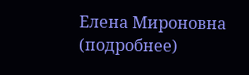Елена Мироновна (подробнее)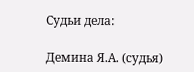Судьи дела:

Демина Я.А. (судья)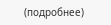(подробнее)